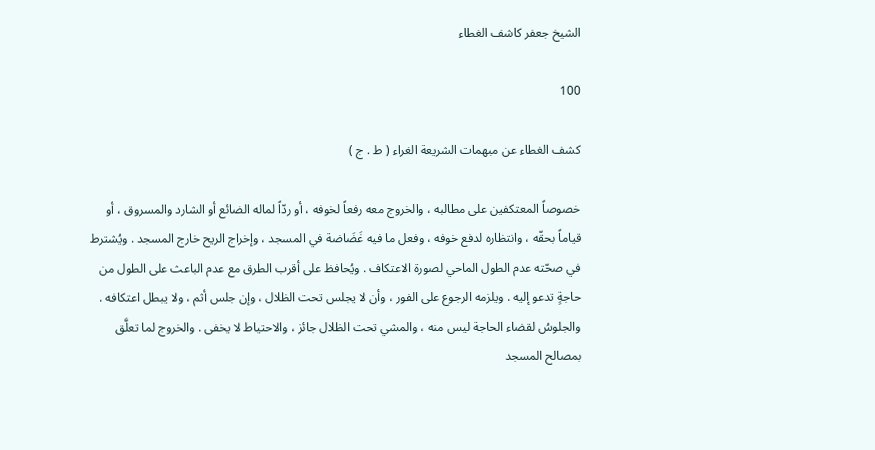الشيخ جعفر كاشف الغطاء

100

كشف الغطاء عن مبهمات الشريعة الغراء ( ط . ج )

خصوصاً المعتكفين على مطالبه ، والخروج معه رفعاً لخوفه ، أو ردّاً لماله الضائع أو الشارد والمسروق ، أو قياماً بحقّه ، وانتظاره لدفع خوفه ، وفعل ما فيه غَضَاضة في المسجد ، وإخراج الريح خارج المسجد . ويُشترط في صحّته عدم الطول الماحي لصورة الاعتكاف . ويُحافظ على أقرب الطرق مع عدم الباعث على الطول من حاجةٍ تدعو إليه . ويلزمه الرجوع على الفور ، وأن لا يجلس تحت الظلال ، وإن جلس أثم ، ولا يبطل اعتكافه . والجلوسُ لقضاء الحاجة ليس منه ، والمشي تحت الظلال جائز ، والاحتياط لا يخفى . والخروج لما تعلَّق بمصالح المسجد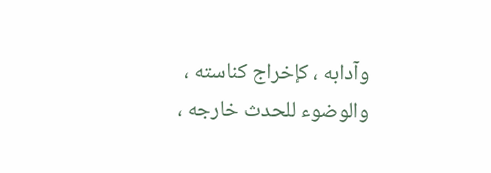وآدابه ، كإخراج كناسته ، والوضوء للحدث خارجه ،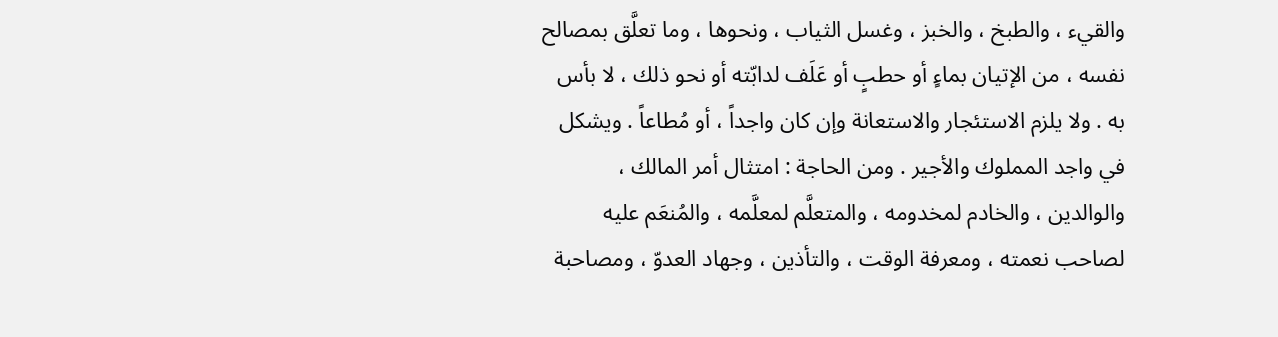والقيء ، والطبخ ، والخبز ، وغسل الثياب ، ونحوها ، وما تعلَّق بمصالح نفسه ، من الإتيان بماءٍ أو حطبٍ أو عَلَف لدابّته أو نحو ذلك ، لا بأس به . ولا يلزم الاستئجار والاستعانة وإن كان واجداً ، أو مُطاعاً . ويشكل في واجد المملوك والأجير . ومن الحاجة : امتثال أمر المالك ، والوالدين ، والخادم لمخدومه ، والمتعلَّم لمعلَّمه ، والمُنعَم عليه لصاحب نعمته ، ومعرفة الوقت ، والتأذين ، وجهاد العدوّ ، ومصاحبة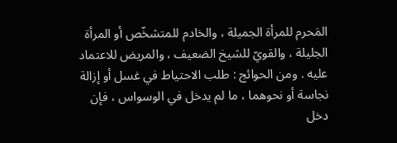المَحرم للمرأة الجميلة ، والخادم للمتشخّص أو المرأة الجليلة ، والقويّ للشيخ الضعيف ، والمريض للاعتماد عليه . ومن الحوائج : طلب الاحتياط في غسل أو إزالة نجاسة أو نحوهما ، ما لم يدخل في الوسواس ، فإن دخل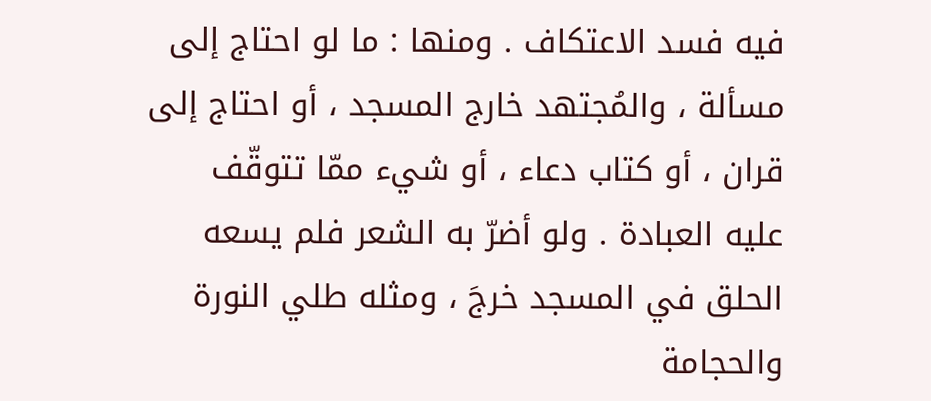فيه فسد الاعتكاف . ومنها : ما لو احتاج إلى مسألة ، والمُجتهد خارج المسجد ، أو احتاج إلى قران ، أو كتاب دعاء ، أو شيء ممّا تتوقّف عليه العبادة . ولو أضرّ به الشعر فلم يسعه الحلق في المسجد خرجَ ، ومثله طلي النورة والحجامة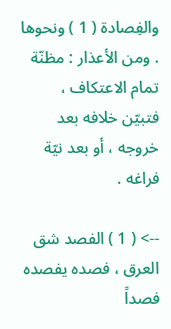والفِصادة ( 1 ) ونحوها . ومن الأعذار : مظنّة تمام الاعتكاف ، فتبيّن خلافه بعد خروجه ، أو بعد نيّة فراغه .

--> ( 1 ) الفصد شق العرق ، فصده يفصده فصداً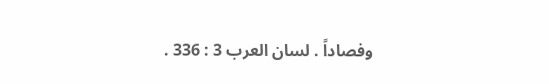وفصاداً . لسان العرب 3 : 336 .